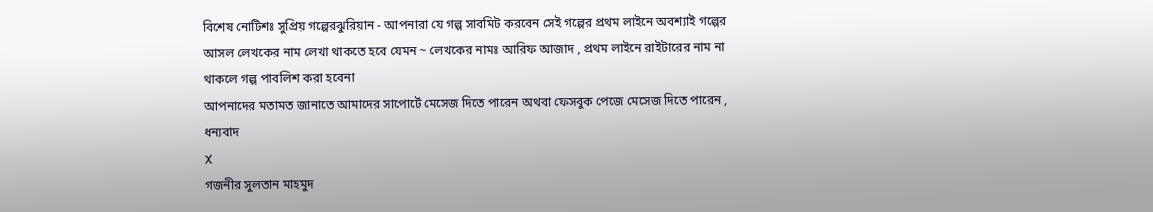বিশেষ নোটিশঃ সুপ্রিয় গল্পেরঝুরিয়ান - আপনারা যে গল্প সাবমিট করবেন সেই গল্পের প্রথম লাইনে অবশ্যাই গল্পের আসল লেখকের নাম লেখা থাকতে হবে যেমন ~ লেখকের নামঃ আরিফ আজাদ , প্রথম লাইনে রাইটারের নাম না থাকলে গল্প পাবলিশ করা হবেনা
আপনাদের মতামত জানাতে আমাদের সাপোর্টে মেসেজ দিতে পারেন অথবা ফেসবুক পেজে মেসেজ দিতে পারেন , ধন্যবাদ
X
গজনীর সুলতান মাহমুদ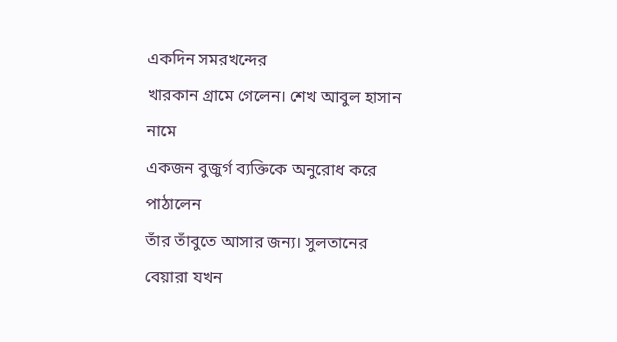একদিন সমরখন্দের
খারকান গ্রামে গেলেন। শেখ আবুল হাসান নামে
একজন বুজুর্গ ব্যক্তিকে অনুরোধ করে পাঠালেন
তাঁর তাঁবুতে আসার জন্য। সুলতানের বেয়ারা যখন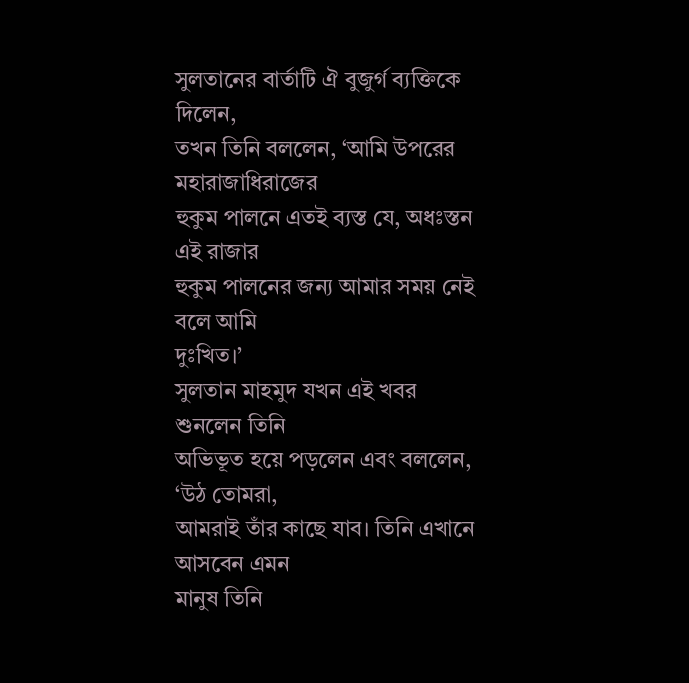সুলতানের বার্তাটি ঐ বুজুর্গ ব্যক্তিকে দিলেন,
তখন তিনি বললেন, ‘আমি উপরের মহারাজাধিরাজের
হুকুম পালনে এতই ব্যস্ত যে, অধঃস্তন এই রাজার
হুকুম পালনের জন্য আমার সময় নেই বলে আমি
দুঃখিত।’
সুলতান মাহমুদ যখন এই খবর শুনলেন তিনি
অভিভূত হয়ে পড়লেন এবং বললেন, ‘উঠ তোমরা,
আমরাই তাঁর কাছে যাব। তিনি এখানে আসবেন এমন
মানুষ তিনি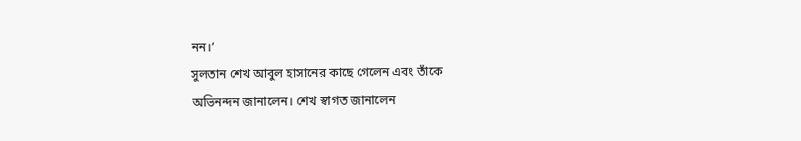নন।’
সুলতান শেখ আবুল হাসানের কাছে গেলেন এবং তাঁকে
অভিনন্দন জানালেন। শেখ স্বাগত জানালেন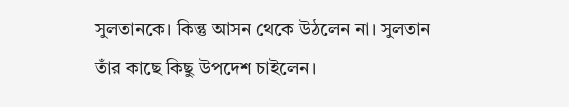সুলতানকে। কিন্তু আসন থেকে উঠলেন না। সুলতান
তাঁর কাছে কিছু উপদেশ চাইলেন।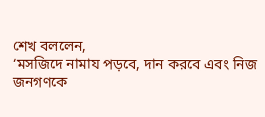শেখ বললেন,
‘মসজিদে নামায পড়বে, দান করবে এবং নিজ
জনগণকে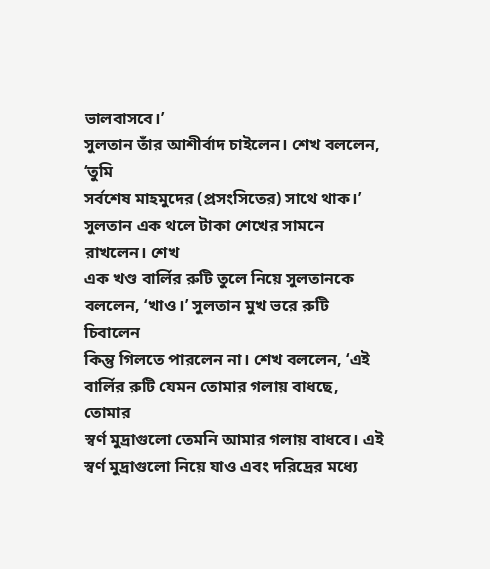ভালবাসবে।’
সুলতান তাঁর আশীর্বাদ চাইলেন। শেখ বললেন, ‘তুমি
সর্বশেষ মাহমুদের (প্রসংসিতের) সাথে থাক।’
সুলতান এক থলে টাকা শেখের সামনে রাখলেন। শেখ
এক খণ্ড বার্লির রুটি তুলে নিয়ে সুলতানকে
বললেন, ‘খাও।’ সুলতান মুখ ভরে রুটি চিবালেন
কিন্তু গিলতে পারলেন না। শেখ বললেন, ‘এই
বার্লির রুটি যেমন তোমার গলায় বাধছে, তোমার
স্বর্ণ মুদ্রাগুলো তেমনি আমার গলায় বাধবে। এই
স্বর্ণ মুদ্রাগুলো নিয়ে যাও এবং দরিদ্রের মধ্যে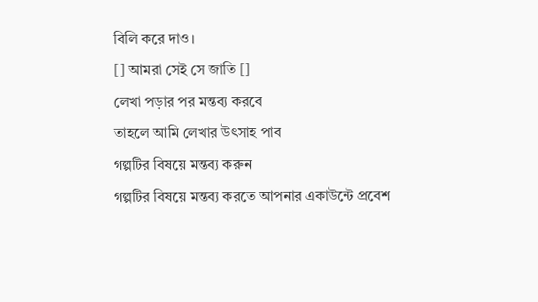বিলি করে দাও।
[] আমরা সেই সে জাতি []
লেখা পড়ার পর মন্তব্য করবে
তাহলে আমি লেখার উৎসাহ পাব
গল্পটির বিষয়ে মন্তব্য করুন
গল্পটির বিষয়ে মন্তব্য করতে আপনার একাউন্টে প্রবেশ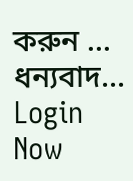করুন ... ধন্যবাদ... Login Now